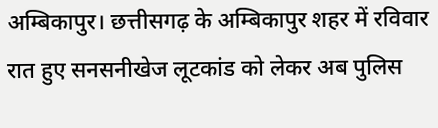अम्बिकापुर। छत्तीसगढ़ के अम्बिकापुर शहर में रविवार रात हुए सनसनीखेज लूटकांड को लेकर अब पुलिस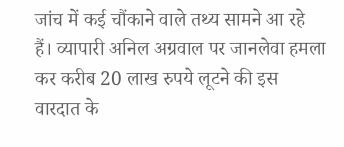जांच में कई चौंकाने वाले तथ्य सामने आ रहे हैं। व्यापारी अनिल अग्रवाल पर जानलेवा हमला कर करीब 20 लाख रुपये लूटने की इस वारदात के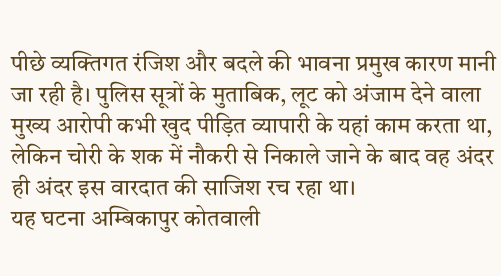पीछे व्यक्तिगत रंजिश और बदले की भावना प्रमुख कारण मानी जा रही है। पुलिस सूत्रों के मुताबिक, लूट को अंजाम देने वाला मुख्य आरोपी कभी खुद पीड़ित व्यापारी के यहां काम करता था, लेकिन चोरी के शक में नौकरी से निकाले जाने के बाद वह अंदर ही अंदर इस वारदात की साजिश रच रहा था।
यह घटना अम्बिकापुर कोतवाली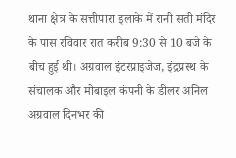थाना क्षेत्र के सत्तीपारा इलाके में रानी सती मंदिर के पास रविवार रात करीब 9:30 से 10 बजे के बीच हुई थी। अग्रवाल इंटरप्राइजेज, इंद्रप्रस्थ के संचालक और मोबाइल कंपनी के डीलर अनिल अग्रवाल दिनभर की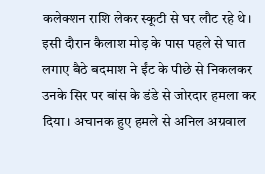कलेक्शन राशि लेकर स्कूटी से घर लौट रहे थे। इसी दौरान कैलाश मोड़ के पास पहले से घात लगाए बैठे बदमाश ने ईंट के पीछे से निकलकर उनके सिर पर बांस के डंडे से जोरदार हमला कर दिया। अचानक हुए हमले से अनिल अग्रवाल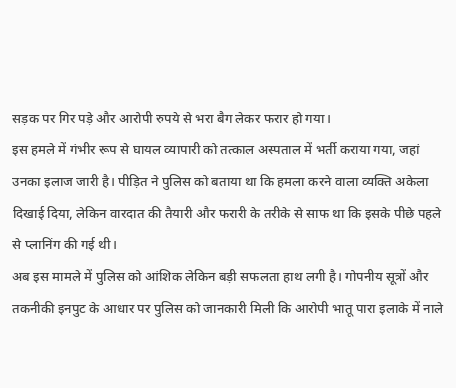सड़क पर गिर पड़े और आरोपी रुपये से भरा बैग लेकर फरार हो गया।
इस हमले में गंभीर रूप से घायल व्यापारी को तत्काल अस्पताल में भर्ती कराया गया, जहां उनका इलाज जारी है। पीड़ित ने पुलिस को बताया था कि हमला करने वाला व्यक्ति अकेला दिखाई दिया, लेकिन वारदात की तैयारी और फरारी के तरीके से साफ था कि इसके पीछे पहले से प्लानिंग की गई थी।
अब इस मामले में पुलिस को आंशिक लेकिन बड़ी सफलता हाथ लगी है। गोपनीय सूत्रों और तकनीकी इनपुट के आधार पर पुलिस को जानकारी मिली कि आरोपी भातू पारा इलाके में नाले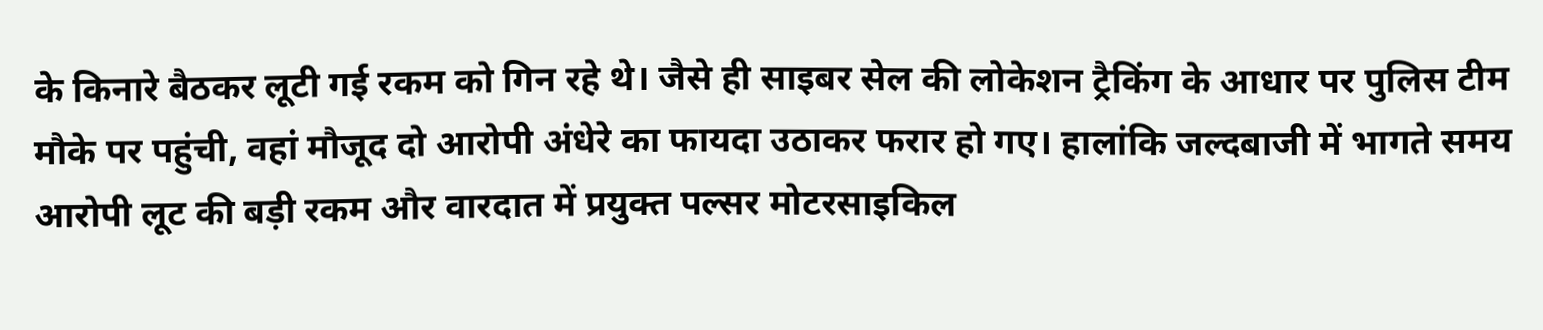के किनारे बैठकर लूटी गई रकम को गिन रहे थे। जैसे ही साइबर सेल की लोकेशन ट्रैकिंग के आधार पर पुलिस टीम मौके पर पहुंची, वहां मौजूद दो आरोपी अंधेरे का फायदा उठाकर फरार हो गए। हालांकि जल्दबाजी में भागते समय आरोपी लूट की बड़ी रकम और वारदात में प्रयुक्त पल्सर मोटरसाइकिल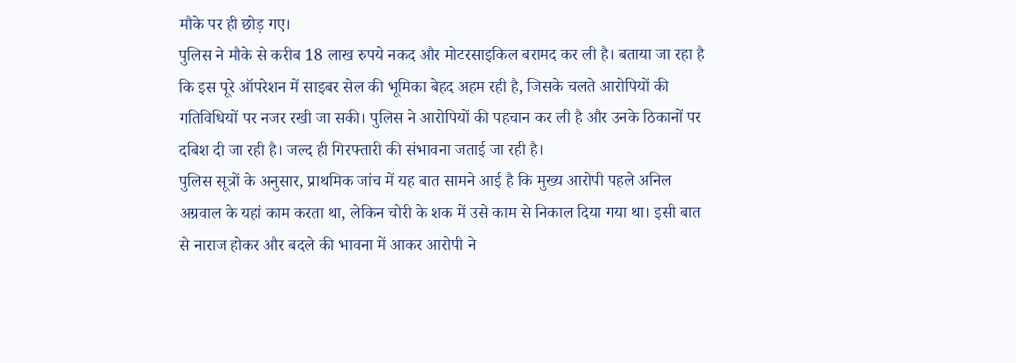मौके पर ही छोड़ गए।
पुलिस ने मौके से करीब 18 लाख रुपये नकद और मोटरसाइकिल बरामद कर ली है। बताया जा रहा है कि इस पूरे ऑपरेशन में साइबर सेल की भूमिका बेहद अहम रही है, जिसके चलते आरोपियों की गतिविधियों पर नजर रखी जा सकी। पुलिस ने आरोपियों की पहचान कर ली है और उनके ठिकानों पर दबिश दी जा रही है। जल्द ही गिरफ्तारी की संभावना जताई जा रही है।
पुलिस सूत्रों के अनुसार, प्राथमिक जांच में यह बात सामने आई है कि मुख्य आरोपी पहले अनिल अग्रवाल के यहां काम करता था, लेकिन चोरी के शक में उसे काम से निकाल दिया गया था। इसी बात से नाराज होकर और बदले की भावना में आकर आरोपी ने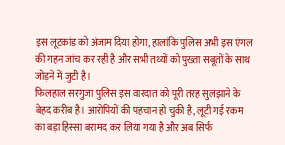इस लूटकांड को अंजाम दिया होगा, हालांकि पुलिस अभी इस एंगल की गहन जांच कर रही है और सभी तथ्यों को पुख्ता सबूतों के साथ जोड़ने में जुटी है।
फिलहाल सरगुजा पुलिस इस वारदात को पूरी तरह सुलझाने के बेहद करीब है। आरोपियों की पहचान हो चुकी है, लूटी गई रकम का बड़ा हिस्सा बरामद कर लिया गया है और अब सिर्फ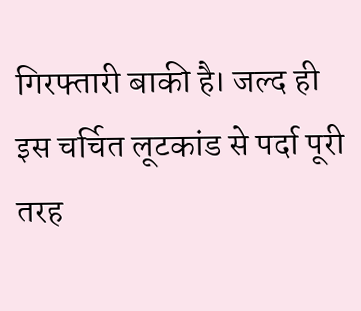गिरफ्तारी बाकी है। जल्द ही इस चर्चित लूटकांड से पर्दा पूरी तरह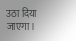उठा दिया जाएगा।